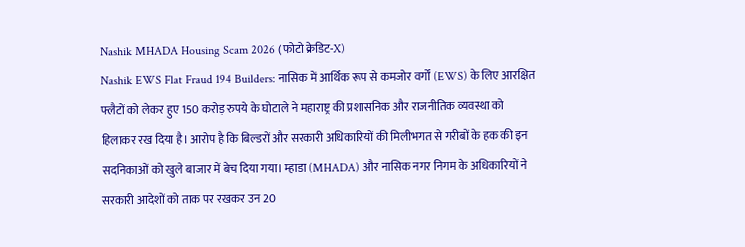Nashik MHADA Housing Scam 2026 (फोटो क्रेडिट-X)
Nashik EWS Flat Fraud 194 Builders: नासिक में आर्थिक रूप से कमजोर वर्गों (EWS) के लिए आरक्षित फ्लैटों को लेकर हुए 150 करोड़ रुपये के घोटाले ने महाराष्ट्र की प्रशासनिक और राजनीतिक व्यवस्था को हिलाकर रख दिया है। आरोप है कि बिल्डरों और सरकारी अधिकारियों की मिलीभगत से गरीबों के हक की इन सदनिकाओं को खुले बाजार में बेच दिया गया। म्हाडा (MHADA) और नासिक नगर निगम के अधिकारियों ने सरकारी आदेशों को ताक पर रखकर उन 20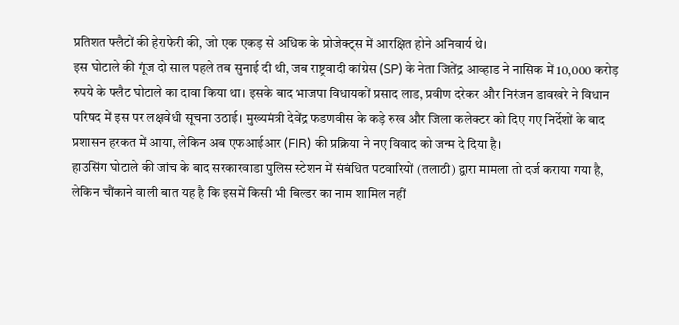प्रतिशत फ्लैटों की हेराफेरी की, जो एक एकड़ से अधिक के प्रोजेक्ट्स में आरक्षित होने अनिवार्य थे।
इस घोटाले की गूंज दो साल पहले तब सुनाई दी थी, जब राष्ट्रवादी कांग्रेस (SP) के नेता जितेंद्र आव्हाड ने नासिक में 10,000 करोड़ रुपये के फ्लैट घोटाले का दावा किया था। इसके बाद भाजपा विधायकों प्रसाद लाड, प्रवीण दरेकर और निरंजन डावखरे ने विधान परिषद में इस पर लक्षवेधी सूचना उठाई। मुख्यमंत्री देवेंद्र फडणवीस के कड़े रुख और जिला कलेक्टर को दिए गए निर्देशों के बाद प्रशासन हरकत में आया, लेकिन अब एफआईआर (FIR) की प्रक्रिया ने नए विवाद को जन्म दे दिया है।
हाउसिंग घोटाले की जांच के बाद सरकारवाडा पुलिस स्टेशन में संबंधित पटवारियों (तलाठी) द्वारा मामला तो दर्ज कराया गया है, लेकिन चौंकाने वाली बात यह है कि इसमें किसी भी बिल्डर का नाम शामिल नहीं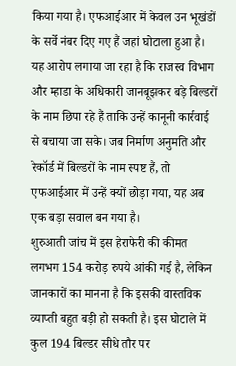किया गया है। एफआईआर में केवल उन भूखंडों के सर्वे नंबर दिए गए हैं जहां घोटाला हुआ है। यह आरोप लगाया जा रहा है कि राजस्व विभाग और म्हाडा के अधिकारी जानबूझकर बड़े बिल्डरों के नाम छिपा रहे हैं ताकि उन्हें कानूनी कार्रवाई से बचाया जा सके। जब निर्माण अनुमति और रेकॉर्ड में बिल्डरों के नाम स्पष्ट हैं, तो एफआईआर में उन्हें क्यों छोड़ा गया, यह अब एक बड़ा सवाल बन गया है।
शुरुआती जांच में इस हेराफेरी की कीमत लगभग 154 करोड़ रुपये आंकी गई है, लेकिन जानकारों का मानना है कि इसकी वास्तविक व्याप्ती बहुत बड़ी हो सकती है। इस घोटाले में कुल 194 बिल्डर सीधे तौर पर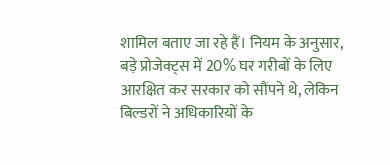शामिल बताए जा रहे हैं। नियम के अनुसार, बड़े प्रोजेक्ट्स में 20% घर गरीबों के लिए आरक्षित कर सरकार को सौंपने थे, लेकिन बिल्डरों ने अधिकारियों के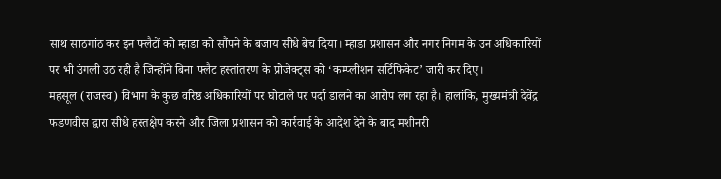साथ साठगांठ कर इन फ्लैटों को म्हाडा को सौंपने के बजाय सीधे बेच दिया। म्हाडा प्रशासन और नगर निगम के उन अधिकारियों पर भी उंगली उठ रही है जिन्होंने बिना फ्लैट हस्तांतरण के प्रोजेक्ट्स को ‘कम्प्लीशन सर्टिफिकेट’ जारी कर दिए।
महसूल (राजस्व) विभाग के कुछ वरिष्ठ अधिकारियों पर घोटाले पर पर्दा डालने का आरोप लग रहा है। हालांकि, मुख्यमंत्री देवेंद्र फडणवीस द्वारा सीधे हस्तक्षेप करने और जिला प्रशासन को कार्रवाई के आदेश देने के बाद मशीनरी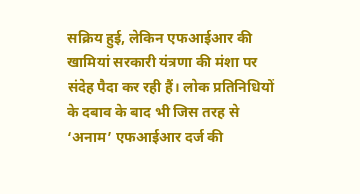सक्रिय हुई, लेकिन एफआईआर की खामियां सरकारी यंत्रणा की मंशा पर संदेह पैदा कर रही हैं। लोक प्रतिनिधियों के दबाव के बाद भी जिस तरह से ‘अनाम’ एफआईआर दर्ज की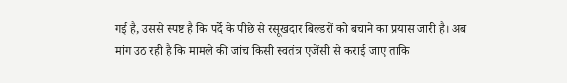गई है, उससे स्पष्ट है कि पर्दे के पीछे से रसूखदार बिल्डरों को बचाने का प्रयास जारी है। अब मांग उठ रही है कि मामले की जांच किसी स्वतंत्र एजेंसी से कराई जाए ताकि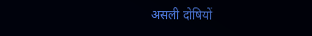असली दोषियों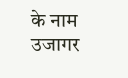के नाम उजागर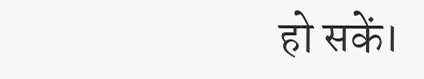हो सकें।